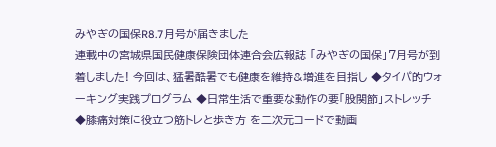みやぎの国保R8.7月号が届きました
連載中の宮城県国民健康保険団体連合会広報誌 「みやぎの国保」7月号が到着しました! 今回は、猛暑酷暑でも健康を維持&増進を目指し ◆タイパ的ウォーキング実践プログラム ◆日常生活で重要な動作の要「股関節」ストレッチ ◆膝痛対策に役立つ筋トレと歩き方 を二次元コードで動画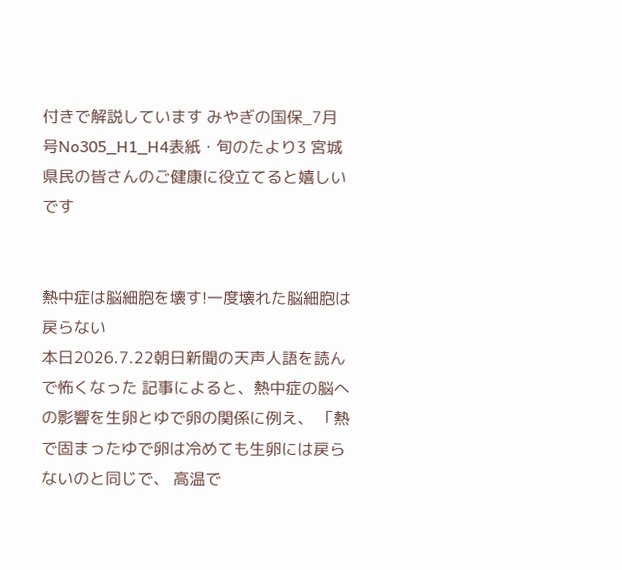付きで解説しています みやぎの国保_7月号No305_H1_H4表紙・旬のたより3 宮城県民の皆さんのご健康に役立てると嬉しいです


熱中症は脳細胞を壊す!一度壊れた脳細胞は戻らない
本日2026.7.22朝日新聞の天声人語を読んで怖くなった 記事によると、熱中症の脳への影響を生卵とゆで卵の関係に例え、 「熱で固まったゆで卵は冷めても生卵には戻らないのと同じで、 高温で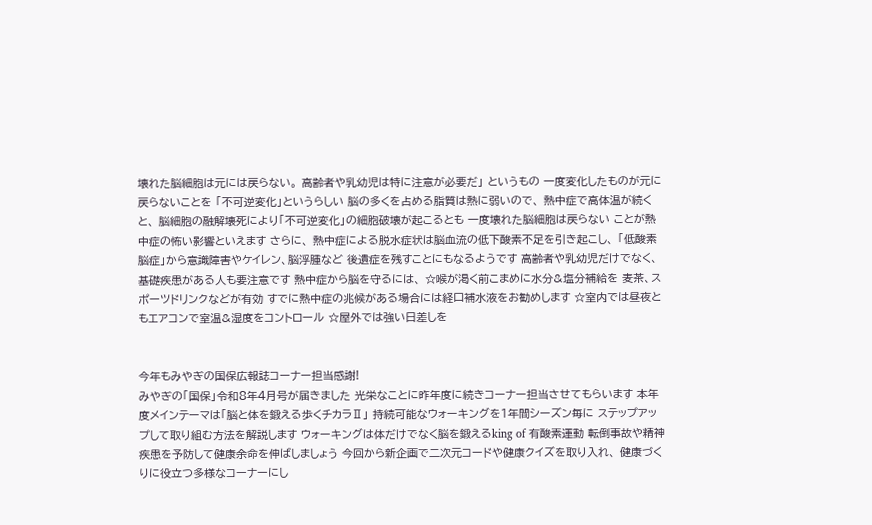壊れた脳細胞は元には戻らない。 高齢者や乳幼児は特に注意が必要だ」 というもの 一度変化したものが元に戻らないことを 「不可逆変化」というらしい 脳の多くを占める脂質は熱に弱いので、 熱中症で高体温が続くと、 脳細胞の融解壊死により「不可逆変化」の細胞破壊が起こるとも 一度壊れた脳細胞は戻らない ことが熱中症の怖い影響といえます さらに、 熱中症による脱水症状は脳血流の低下酸素不足を引き起こし、 「低酸素脳症」から意識障害やケイレン、脳浮腫など 後遺症を残すことにもなるようです 高齢者や乳幼児だけでなく、基礎疾患がある人も要注意です 熱中症から脳を守るには、 ☆喉が渇く前こまめに水分&塩分補給を 麦茶、スポーツドリンクなどが有効 すでに熱中症の兆候がある場合には経口補水液をお勧めします ☆室内では昼夜ともエアコンで室温&湿度をコントロール ☆屋外では強い日差しを


今年もみやぎの国保広報誌コーナー担当感謝!
みやぎの「国保」令和8年4月号が届きました 光栄なことに昨年度に続きコーナー担当させてもらいます 本年度メインテーマは「脳と体を鍛える歩くチカラⅡ」 持続可能なウォーキングを1年間シーズン毎に ステップアップして取り組む方法を解説します ウォーキングは体だけでなく脳を鍛えるking of 有酸素運動 転倒事故や精神疾患を予防して健康余命を伸ばしましょう 今回から新企画で二次元コードや健康クイズを取り入れ、 健康づくりに役立つ多様なコーナーにし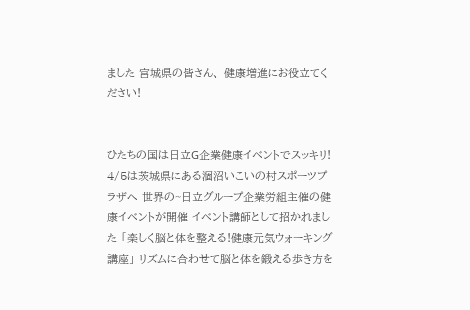ました 宮城県の皆さん、 健康増進にお役立てください!


ひたちの国は日立G企業健康イベントでスッキリ!
4/5は茨城県にある涸沼いこいの村スポーツプラザへ 世界の~日立グループ企業労組主催の健康イベントが開催 イベント講師として招かれました 「楽しく脳と体を整える!健康元気ウォーキング講座」 リズムに合わせて脳と体を鍛える歩き方を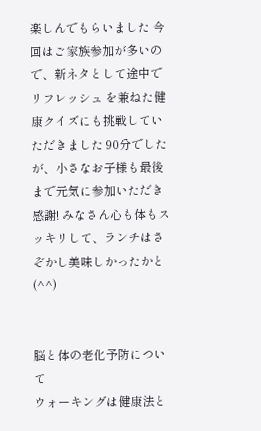楽しんでもらいました 今回はご家族参加が多いので、新ネタとして途中でリフレッシュ を兼ねた健康クイズにも挑戦していただきました 90分でしたが、小さなお子様も最後まで元気に参加いただき感謝! みなさん心も体もスッキリして、ランチはさぞかし美味しかったかと(^^)


脳と体の老化予防について
ウォーキングは健康法と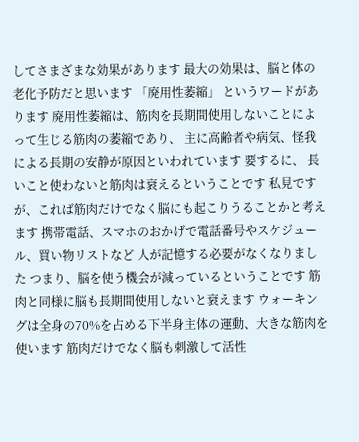してさまざまな効果があります 最大の効果は、脳と体の老化予防だと思います 「廃用性萎縮」 というワードがあります 廃用性萎縮は、筋肉を長期間使用しないことによって生じる筋肉の萎縮であり、 主に高齢者や病気、怪我による長期の安静が原因といわれています 要するに、 長いこと使わないと筋肉は衰えるということです 私見ですが、これば筋肉だけでなく脳にも起こりうることかと考えます 携帯電話、スマホのおかげで電話番号やスケジュール、買い物リストなど 人が記憶する必要がなくなりました つまり、脳を使う機会が減っているということです 筋肉と同様に脳も長期間使用しないと衰えます ウォーキングは全身の70%を占める下半身主体の運動、大きな筋肉を使います 筋肉だけでなく脳も刺激して活性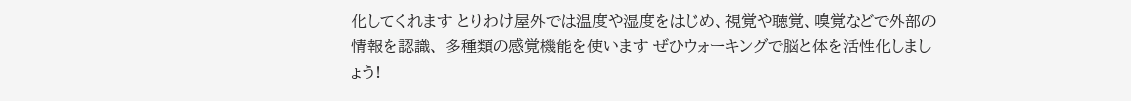化してくれます とりわけ屋外では温度や湿度をはじめ、視覚や聴覚、嗅覚などで外部の情報を認識、 多種類の感覚機能を使います ぜひウォーキングで脳と体を活性化しましょう!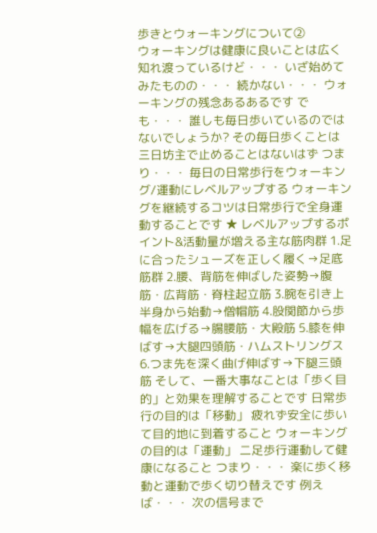歩きとウォーキングについて②
ウォーキングは健康に良いことは広く知れ渡っているけど・・・ いざ始めてみたものの・・・ 続かない・・・ ウォーキングの残念あるあるです でも・・・ 誰しも毎日歩いているのではないでしょうか? その毎日歩くことは三日坊主で止めることはないはず つまり・・・ 毎日の日常歩行をウォーキング/運動にレベルアップする ウォーキングを継続するコツは日常歩行で全身運動することです ★ レベルアップするポイント&活動量が増える主な筋肉群 1.足に合ったシューズを正しく履く→足底筋群 2.腰、背筋を伸ばした姿勢→腹筋・広背筋・脊柱起立筋 3.腕を引き上半身から始動→僧帽筋 4.股関節から歩幅を広げる→腸腰筋・大殿筋 5.膝を伸ばす→大腿四頭筋・ハムストリングス 6.つま先を深く曲げ伸ばす→下腿三頭筋 そして、一番大事なことは「歩く目的」と効果を理解することです 日常歩行の目的は「移動」 疲れず安全に歩いて目的地に到着すること ウォーキングの目的は「運動」 二足歩行運動して健康になること つまり・・・ 楽に歩く移動と運動で歩く切り替えです 例えば・・・ 次の信号まで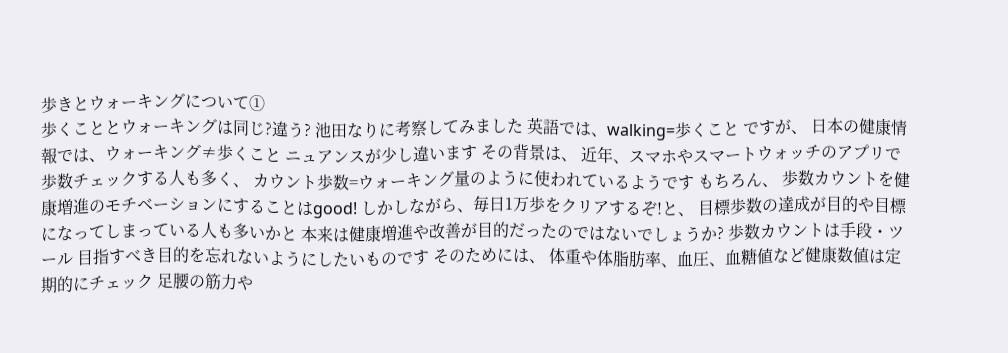歩きとウォーキングについて①
歩くこととウォーキングは同じ?違う? 池田なりに考察してみました 英語では、walking=歩くこと ですが、 日本の健康情報では、ウォーキング≠歩くこと ニュアンスが少し違います その背景は、 近年、スマホやスマートウォッチのアプリで歩数チェックする人も多く、 カウント歩数=ウォーキング量のように使われているようです もちろん、 歩数カウントを健康増進のモチベーションにすることはgood! しかしながら、毎日1万歩をクリアするぞ!と、 目標歩数の達成が目的や目標になってしまっている人も多いかと 本来は健康増進や改善が目的だったのではないでしょうか? 歩数カウントは手段・ツール 目指すべき目的を忘れないようにしたいものです そのためには、 体重や体脂肪率、血圧、血糖値など健康数値は定期的にチェック 足腰の筋力や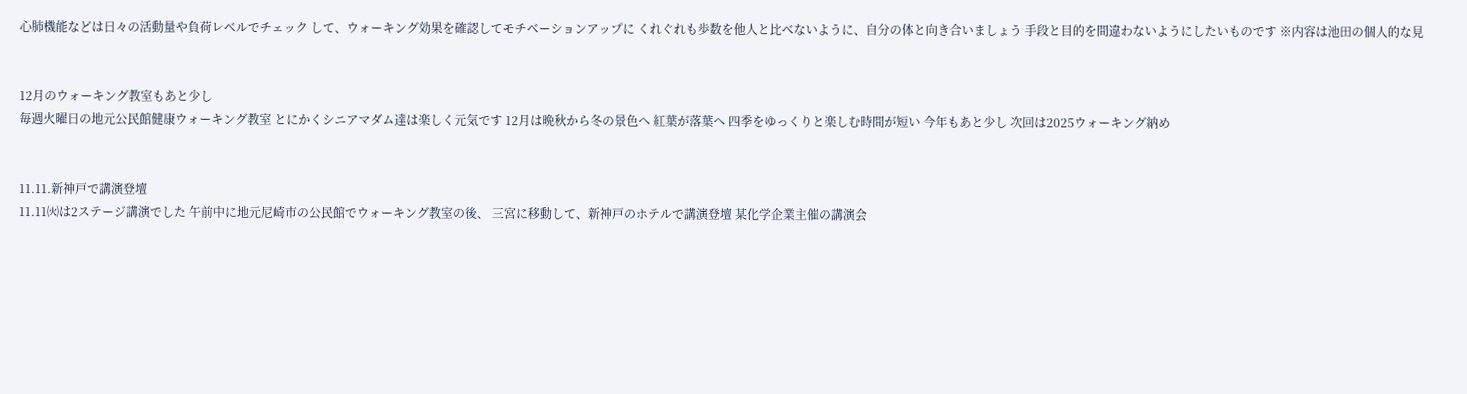心肺機能などは日々の活動量や負荷レベルでチェック して、ウォーキング効果を確認してモチベーションアップに くれぐれも歩数を他人と比べないように、自分の体と向き合いましょう 手段と目的を間違わないようにしたいものです ※内容は池田の個人的な見


12月のウォーキング教室もあと少し
毎週火曜日の地元公民館健康ウォーキング教室 とにかくシニアマダム達は楽しく元気です 12月は晩秋から冬の景色へ 紅葉が落葉へ 四季をゆっくりと楽しむ時間が短い 今年もあと少し 次回は2025ウォーキング納め


11.11.新神戸で講演登壇
11.11㈫は2ステージ講演でした 午前中に地元尼崎市の公民館でウォーキング教室の後、 三宮に移動して、新神戸のホテルで講演登壇 某化学企業主催の講演会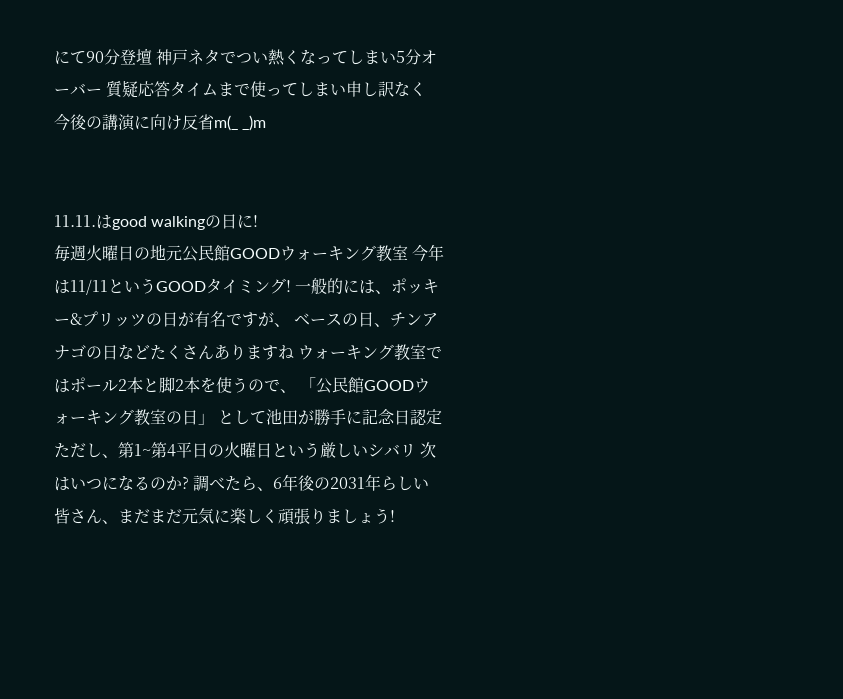にて90分登壇 神戸ネタでつい熱くなってしまい5分オーバー 質疑応答タイムまで使ってしまい申し訳なく 今後の講演に向け反省m(_ _)m


11.11.はgood walkingの日に!
毎週火曜日の地元公民館GOODウォーキング教室 今年は11/11というGOODタイミング! 一般的には、ポッキー&プリッツの日が有名ですが、 ベースの日、チンアナゴの日などたくさんありますね ウォーキング教室ではポール2本と脚2本を使うので、 「公民館GOODウォーキング教室の日」 として池田が勝手に記念日認定 ただし、第1~第4平日の火曜日という厳しいシバリ 次はいつになるのか? 調べたら、6年後の2031年らしい 皆さん、まだまだ元気に楽しく頑張りましょう!